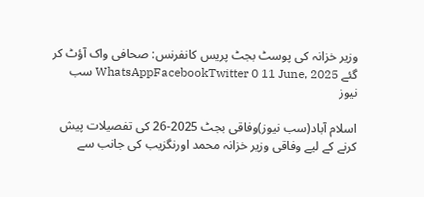وزیر خزانہ کی پوسٹ بجٹ پریس کانفرنس: صحافی واک آؤٹ کر گئے WhatsAppFacebookTwitter 0 11 June, 2025 سب نیوز

اسلام آباد(سب نیوز)وفاقی بجٹ 2025-26 کی تفصیلات پیش کرنے کے لیے وفاقی وزیر خزانہ محمد اورنگزیب کی جانب سے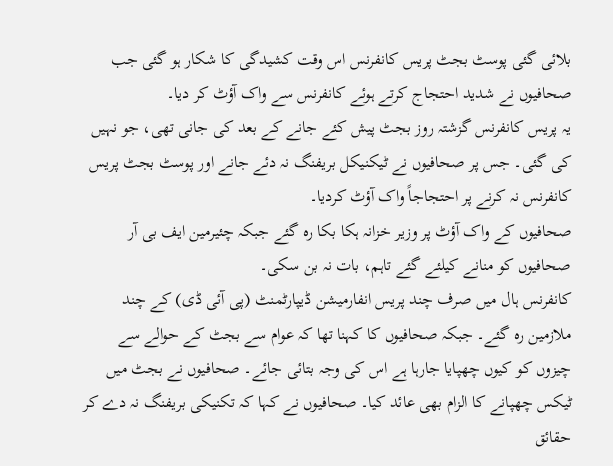بلائی گئی پوسٹ بجٹ پریس کانفرنس اس وقت کشیدگی کا شکار ہو گئی جب صحافیوں نے شدید احتجاج کرتے ہوئے کانفرنس سے واک آؤٹ کر دیا۔
یہ پریس کانفرنس گزشتہ روز بجٹ پیش کئے جانے کے بعد کی جانی تھی، جو نہیں کی گئی۔ جس پر صحافیوں نے ٹیکنیکل بریفنگ نہ دئے جانے اور پوسٹ بجٹ پریس کانفرنس نہ کرنے پر احتجاجاً واک آؤٹ کردیا۔
صحافیوں کے واک آؤٹ پر وزیر خزانہ ہکا بکا رہ گئے جبکہ چئیرمین ایف بی آر صحافیوں کو منانے کیلئے گئے تاہم، بات نہ بن سکی۔
کانفرنس ہال میں صرف چند پریس انفارمیشن ڈیپارٹمنٹ (پی آئی ڈی) کے چند ملازمین رہ گئے۔ جبکہ صحافیوں کا کہنا تھا کہ عوام سے بجٹ کے حوالے سے چیزوں کو کیوں چھپایا جارہا ہے اس کی وجہ بتائی جائے۔ صحافیوں نے بجٹ میں ٹیکس چھپانے کا الزام بھی عائد کیا۔ صحافیوں نے کہا کہ تکنیکی بریفنگ نہ دے کر حقائق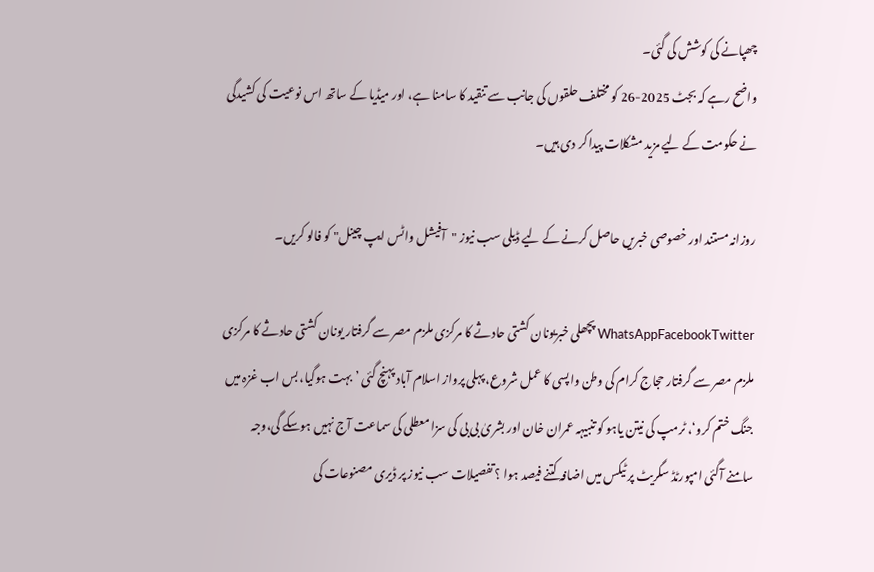چھپانے کی کوشش کی گئی۔
واضح رہے کہ بجٹ 2025-26 کو مختلف حلقوں کی جانب سے تنقید کا سامنا ہے، اور میڈیا کے ساتھ اس نوعیت کی کشیدگی نے حکومت کے لیے مزید مشکلات پیدا کر دی ہیں۔

روزانہ مستند اور خصوصی خبریں حاصل کرنے کے لیے ڈیلی سب نیوز "آفیشل واٹس ایپ چینل" کو فالو کریں۔

WhatsAppFacebookTwitter پچھلی خبریونان کشتی حادثے کا مرکزی ملزم مصر سے گرفتار یونان کشتی حادثے کا مرکزی ملزم مصر سے گرفتار حجاج کرام کی وطن واپسی کا عمل شروع، پہلی پرواز اسلام آباد پہنچ گئی ’بہت ہوگیا، بس اب غزہ میں جنگ ختم کرو‘، ٹرمپ کی نیتن یاہو کو تنبیہہ عمران خان اور بشریٰ بی بی کی سزا معطلی کی سماعت آج نہیں ہوسکے گی،وجہ سامنے آگئی امپورٹڈ سگریٹ پر ٹیکس میں اضافہ کتنے فیصد ہوا ؟ تفصیلات سب نیوز پر ڈیری مصنوعات کی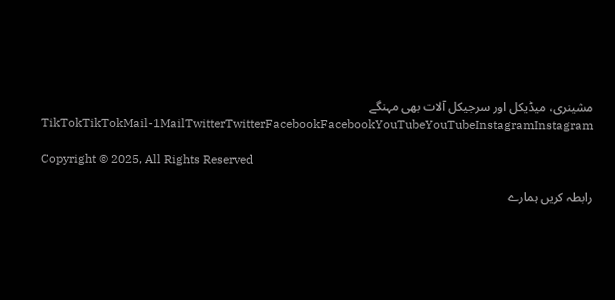مشینری، میڈیکل اور سرجیکل آلات بھی مہنگے TikTokTikTokMail-1MailTwitterTwitterFacebookFacebookYouTubeYouTubeInstagramInstagram

Copyright © 2025, All Rights Reserved

رابطہ کریں ہمارے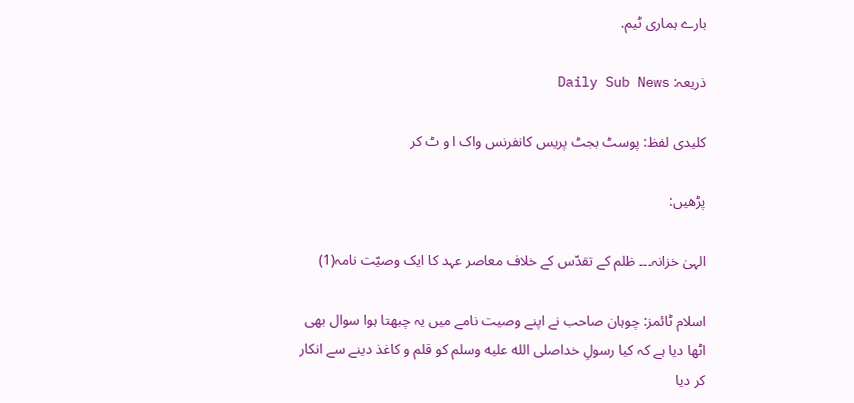بارے ہماری ٹیم.

ذریعہ: Daily Sub News

کلیدی لفظ: پوسٹ بجٹ پریس کانفرنس واک ا و ٹ کر

پڑھیں:

الہیٰ خزانہ۔۔۔ ظلم کے تقدّس کے خلاف معاصر عہد کا ایک وصیّت نامہ(1)

اسلام ٹائمز: چوہان صاحب نے اپنے وصیت نامے میں یہ چبھتا ہوا سوال بھی اٹھا دیا ہے کہ کیا رسولِ خداصلى الله عليه وسلم کو قلم و کاغذ دینے سے انکار کر دیا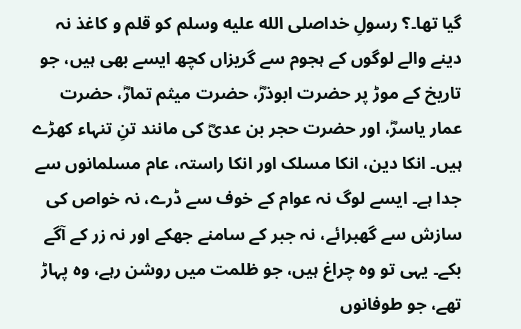گیا تھا۔؟ رسولِ خداصلى الله عليه وسلم کو قلم و کاغذ نہ دینے والے لوگوں کے ہجوم سے گریزاں کچھ ایسے بھی ہیں، جو تاریخ کے موڑ پر حضرت ابوذرؓ، حضرت میثم تمارؓ، حضرت عمار یاسرؓ، اور حضرت حجر بن عدیؓ کی مانند تنِ تنہاء کھڑے ہیں۔ انکا دین، انکا مسلک اور انکا راستہ، عام مسلمانوں سے جدا ہے۔ ایسے لوگ نہ عوام کے خوف سے ڈرے، نہ خواص کی سازش سے گھبرائے، نہ جبر کے سامنے جھکے اور نہ زر کے آگے بکے۔ یہی تو وہ چراغ ہیں، جو ظلمت میں روشن رہے، وہ پہاڑ تھے، جو طوفانوں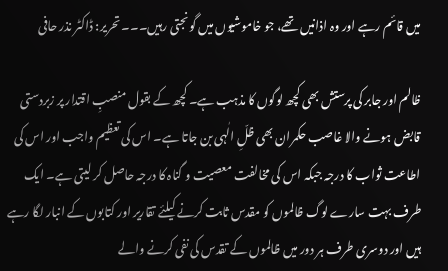میں قائم رہے اور وہ اذانیں تھے، جو خاموشیوں میں گونجتی رہیں۔۔۔ تحریر: ڈاکٹر نذر حافی

ظالم اور جابر کی پرستش بھی کچھ لوگوں کا مذہب ہے۔ کچھ کے بقول منصبِ اقتدار پر زبردستی قابض ہونے والا غاصب حکمران بھی ظلِّ الٰہی بن جاتا ہے۔ اس کی تعظیم واجب اور اس کی اطاعت ثواب کا درجہ جبکہ اس کی مخالفت معصیت و گناہ کا درجہ حاصل کر لیتی ہے۔ ایک طرف بہت سارے لوگ ظالموں کو مقدس ثابت کرنے کیلئے تقاریر اور کتابوں کے انبار لگا رہے ہیں اور دوسری طرف ہر دور میں ظالموں کے تقدس کی نفی کرنے والے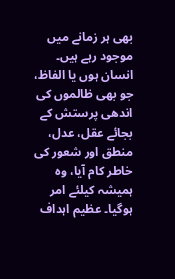بھی ہر زمانے میں موجود رہے ہیں۔ انسان ہوں یا الفاظ، جو بھی ظالموں کی اندھی پرستش کے بجائے عقل، عدل، منطق اور شعور کی خاطر کام آیا، وہ ہمیشہ کیلئے امر ہوگیا۔ عظیم اہداف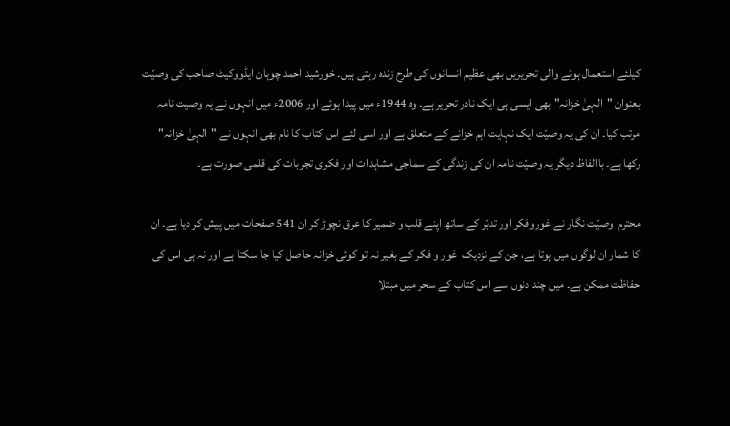کیلئے استعمال ہونے والی تحریریں بھی عظیم انسانوں کی طرح زندہ رہتی ہیں۔ خورشید احمد چوہان ایڈووکیٹ صاحب کی وصیّت بعنوان "الہیٰ خزانہ" بھی ایسی ہی ایک نادر تحریر ہے۔ وہ 1944ء میں پیدا ہوئے اور 2006ء میں انہوں نے یہ وصیت نامہ مرتب کیا۔ ان کی یہ وصیّت ایک نہایت اہم خزانے کے متعلق ہے اور اسی لئے اس کتاب کا نام بھی انہوں نے "الہیٰ خزانہ" رکھا ہے۔ باالفاظ دیگر یہ وصیّت نامہ ان کی زندگی کے سماجی مشاہدات اور فکری تجربات کی قلمی صورت ہے۔

محترم  وصیّت نگار نے غوروفکر اور تدبّر کے ساتھ اپنے قلب و ضمیر کا عرق نچوڑ کر ان 541 صفحات میں پیش کر دیا ہے۔ ان کا شمار ان لوگوں میں ہوتا ہے، جن کے نزدیک  غور و فکر کے بغیر نہ تو کوئی خزانہ حاصل کیا جا سکتا ہے اور نہ ہی اس کی حفاظت ممکن ہے۔ میں چند دنوں سے اس کتاب کے سحر میں مبتلا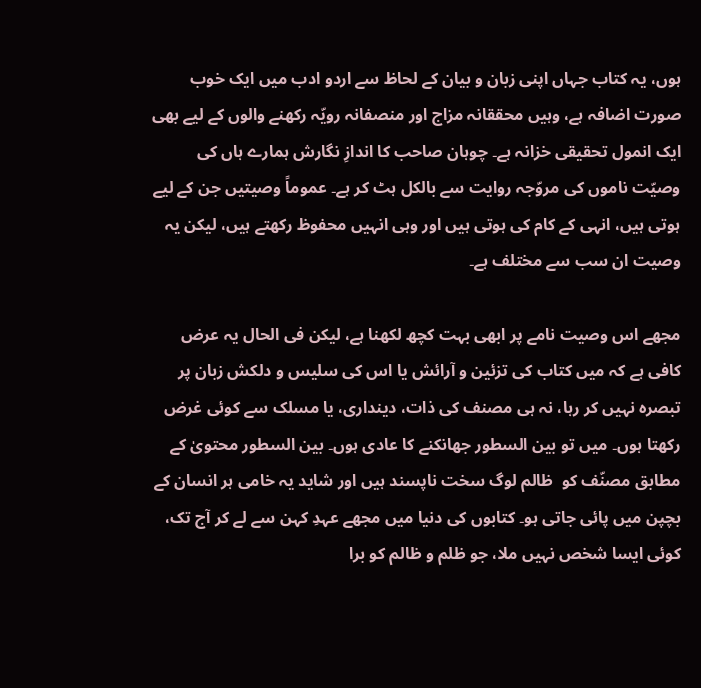ہوں، یہ کتاب جہاں اپنی زبان و بیان کے لحاظ سے اردو ادب میں ایک خوب صورت اضافہ ہے، وہیں محققانہ مزاج اور منصفانہ رویّہ رکھنے والوں کے لیے بھی ایک انمول تحقیقی خزانہ ہے۔ چوہان صاحب کا اندازِ نگارش ہمارے ہاں کی وصیّت ناموں کی مروّجہ روایت سے بالکل ہٹ کر ہے۔ عموماً وصیتیں جن کے لیے ہوتی ہیں، انہی کے کام کی ہوتی ہیں اور وہی انہیں محفوظ رکھتے ہیں، لیکن یہ وصیت ان سب سے مختلف ہے۔

مجھے اس وصیت نامے پر ابھی بہت کچھ لکھنا ہے، لیکن فی الحال یہ عرض کافی ہے کہ میں کتاب کی تزئین و آرائش یا اس کی سلیس و دلکش زبان پر تبصرہ نہیں کر رہا، نہ ہی مصنف کی ذات، دینداری، یا مسلک سے کوئی غرض رکھتا ہوں۔ میں تو بین السطور جھانکنے کا عادی ہوں۔ بین السطور محتویٰ کے مطابق مصنّف کو  ظالم لوگ سخت ناپسند ہیں اور شاید یہ خامی ہر انسان کے بچپن میں پائی جاتی ہو۔ کتابوں کی دنیا میں مجھے عہدِ کہن سے لے کر آج تک، کوئی ایسا شخص نہیں ملا، جو ظلم و ظالم کو برا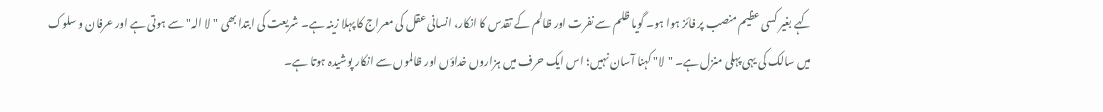کہے بغیر کسی عظیم منصب پر فائز ہوا ہو۔ گویا ظلم سے نفرت اور ظالم کے تقدس کا انکار، انسانی عقل کی معراج کا پہلا زینہ ہے۔ شریعت کی ابتدا بھی "لا الہ" سے ہوتی ہے اور عرفان و سلوک میں سالک کی یہی پہلی منزل ہے۔ "لا" کہنا آسان نہیں؛ اس ایک حرف میں ہزاروں خداؤں اور ظالموں سے انکار پوشیدہ ہوتا ہے۔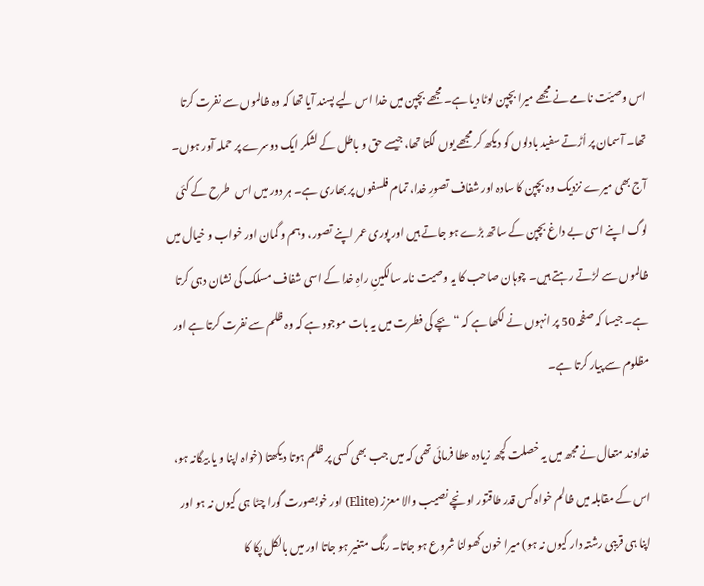اس وصیّت نامے نے مجھے میرا بچپن لوٹا دیا ہے۔ مجھے بچپن میں خدا اس لیے پسند آیا تھا کہ وہ ظالموں سے نفرت کرتا تھا۔ آسمان پر اُڑتے سفید بادلوں کو دیکھ کر مجھے یوں لگتا تھا، جیسے حق و باطل کے لشکر ایک دوسرے پر حملہ آور ہوں۔ آج بھی میرے نزدیک وہ بچپن کا سادہ اور شفاف تصورِ خدا، تمام فلسفوں پر بھاری ہے۔ ہر دور میں اس  طرح کے کئی لوگ اپنے اسی بے داغ بچپن کے ساتھ بڑے ہو جاتے ہیں اور پوری عمر اپنے تصور، وہم و گمان اور خواب و خیال میں ظالموں سے لڑتے رہتے ہیں۔ چوہان صاحب کا یہ وصیت نامہ سالکینِ راہِ خدا کے اسی شفاف مسلک کی نشان دہی کرتا ہے۔ جیسا کہ صفحہ 50 پر انہوں نے لکھا ہے کہ “بچے کی فطرت میں یہ بات موجود ہے کہ وہ ظلم سے نفرت کرتا ہے اور مظلوم سے پیار کرتا ہے۔

خداوند متعال نے مجھ میں یہ خصلت کچھ زیادہ عطا فرمائی تھی کہ میں جب بھی کسی پر ظلم ہوتا دیکھتا (خواہ اپنا و یا بیگانہ ہو، اس کے مقابلہ میں ظالم خواہ کس قدر طاقتور اونچے نصیب والا معزز (Elite) اور خوبصورت گورا چٹا ہی کیوں نہ ہو اور اپنا ہی قریبی رشتہ دار کیوں نہ ہو) میرا خون کھولنا شروع ہو جاتا۔ رنگ متغیر ہو جاتا اور میں بالکل پکا کا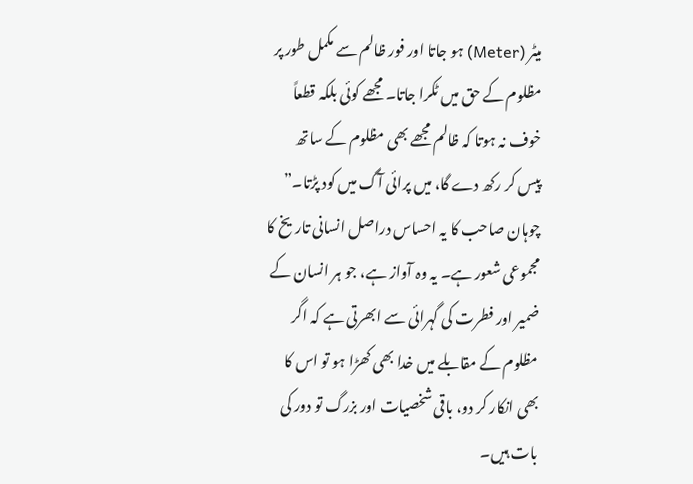میٹر (Meter) ہو جاتا اور فور ظالم سے مکمل طور پر مظلوم کے حق میں ٹکرا جاتا۔ مجھے کوئی بلکہ قطعاً خوف نہ ہوتا کہ ظالم مجھے بھی مظلوم کے ساتھ پیس کر رکھ دے گا، میں پرائی آگ میں کود پڑتا۔” چوہان صاحب کا یہ احساس دراصل انسانی تاریخ کا مجموعی شعور ہے۔ یہ وہ آواز ہے، جو ہر انسان کے ضمیر اور فطرت کی گہرائی سے ابھرتی ہے کہ اگر مظلوم کے مقابلے میں خدا بھی کھڑا ہو تو اس کا بھی انکار کر دو، باقی شخصیات اور بزرگ تو دور کی بات ہیں۔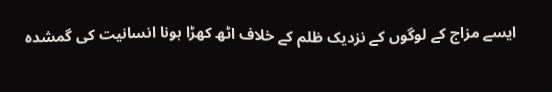ایسے مزاج کے لوگوں کے نزدیک ظلم کے خلاف اٹھ کھڑا ہونا انسانیت کی گمشدہ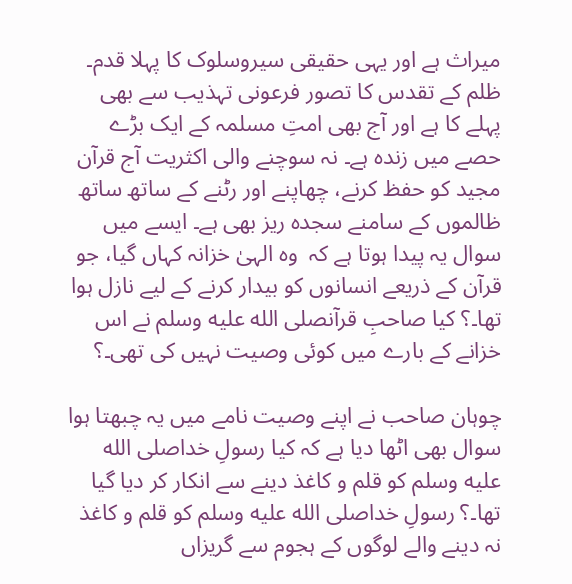میراث ہے اور یہی حقیقی سیروسلوک کا پہلا قدم۔ ظلم کے تقدس کا تصور فرعونی تہذیب سے بھی پہلے کا ہے اور آج بھی امتِ مسلمہ کے ایک بڑے حصے میں زندہ ہے۔ نہ سوچنے والی اکثریت آج قرآن مجید کو حفظ کرنے، چھاپنے اور رٹنے کے ساتھ ساتھ  ظالموں کے سامنے سجدہ ریز بھی ہے۔ ایسے میں سوال یہ پیدا ہوتا ہے کہ  وہ الہیٰ خزانہ کہاں گیا، جو قرآن کے ذریعے انسانوں کو بیدار کرنے کے لیے نازل ہوا تھا۔؟ کیا صاحبِ قرآنصلى الله عليه وسلم نے اس خزانے کے بارے میں کوئی وصیت نہیں کی تھی۔؟

چوہان صاحب نے اپنے وصیت نامے میں یہ چبھتا ہوا سوال بھی اٹھا دیا ہے کہ کیا رسولِ خداصلى الله عليه وسلم کو قلم و کاغذ دینے سے انکار کر دیا گیا تھا۔؟ رسولِ خداصلى الله عليه وسلم کو قلم و کاغذ نہ دینے والے لوگوں کے ہجوم سے گریزاں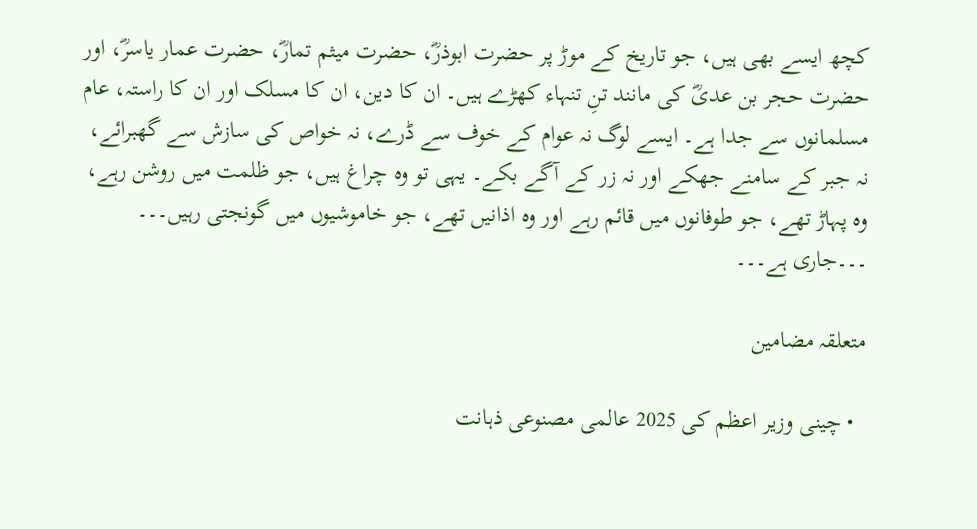کچھ ایسے بھی ہیں، جو تاریخ کے موڑ پر حضرت ابوذرؓ، حضرت میثم تمارؓ، حضرت عمار یاسرؓ، اور حضرت حجر بن عدیؓ کی مانند تنِ تنہاء کھڑے ہیں۔ ان کا دین، ان کا مسلک اور ان کا راستہ، عام مسلمانوں سے جدا ہے۔ ایسے لوگ نہ عوام کے خوف سے ڈرے، نہ خواص کی سازش سے گھبرائے، نہ جبر کے سامنے جھکے اور نہ زر کے آگے بکے۔ یہی تو وہ چراغ ہیں، جو ظلمت میں روشن رہے، وہ پہاڑ تھے، جو طوفانوں میں قائم رہے اور وہ اذانیں تھے، جو خاموشیوں میں گونجتی رہیں۔۔۔
۔۔۔جاری ہے۔۔۔

متعلقہ مضامین

  • چینی وزیر اعظم کی 2025 عالمی مصنوعی ذہانت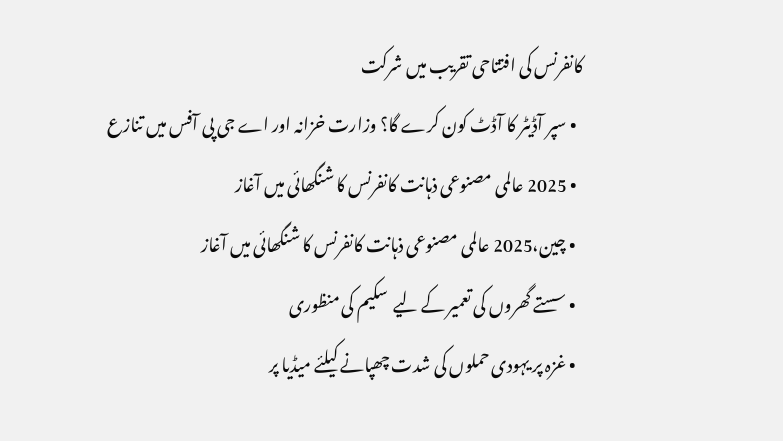کانفرنس کی افتتاحی تقریب میں شرکت
  • سپر آڈیٹر کا آڈٹ کون کرے گا؟ وزارت خزانہ اور اے جی پی آفس میں تنازع
  • 2025 عالمی مصنوعی ذہانت کانفرنس کا شنگھائی میں آغاز
  • چین،2025 عالمی مصنوعی ذہانت کانفرنس کا شنگھائی میں آغاز
  • سستے گھروں کی تعمیر کے لیے  سکیم کی منظوری
  • غزہ پر یہودی حملوں کی شدت چھپانے کیلئے میڈیا پر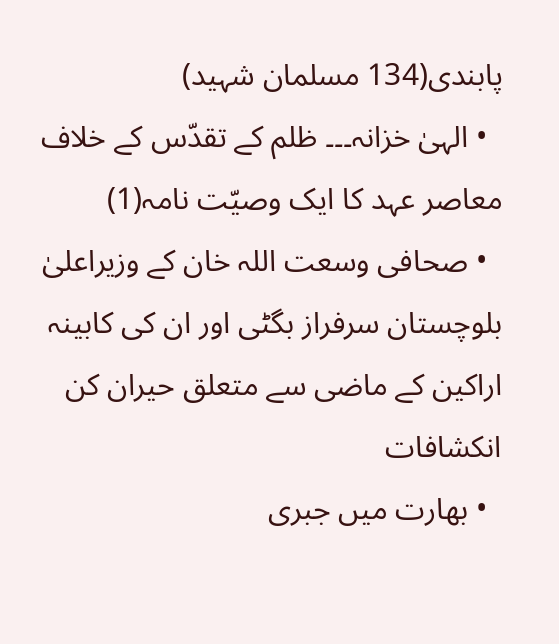پابندی(134 مسلمان شہید)
  • الہیٰ خزانہ۔۔۔ ظلم کے تقدّس کے خلاف معاصر عہد کا ایک وصیّت نامہ(1)
  • صحافی وسعت اللہ خان کے وزیراعلیٰ بلوچستان سرفراز بگٹی اور ان کی کابینہ اراکین کے ماضی سے متعلق حیران کن انکشافات
  • بھارت میں جبری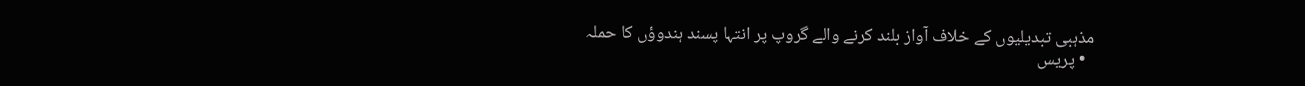مذہبی تبدیلیوں کے خلاف آواز بلند کرنے والے گروپ پر انتہا پسند ہندوؤں کا حملہ
  • پریس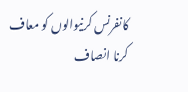کانفرنس کرنیوالوں کو معاف کرنا انصاف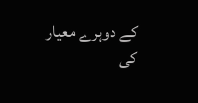کے دوہرے معیار کی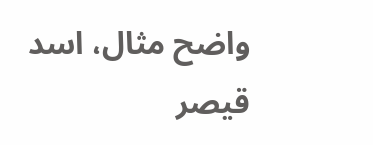واضح مثال، اسد قیصر